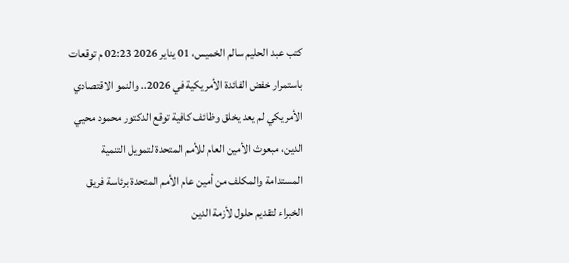كتب عبد الحليم سالم الخميس، 01 يناير 2026 02:23 م توقعات باستمرار خفض الفائدة الأمريكية في 2026.. والنمو الاقتصادي الأمريكي لم يعد يخلق وظائف كافية توقع الدكتور محمود محيي الدين، مبعوث الأمين العام للأمم المتحدة لتمويل التنمية المستدامة والمكلف من أمين عام الأمم المتحدة برئاسة فريق الخبراء لتقديم حلول لأزمة الدين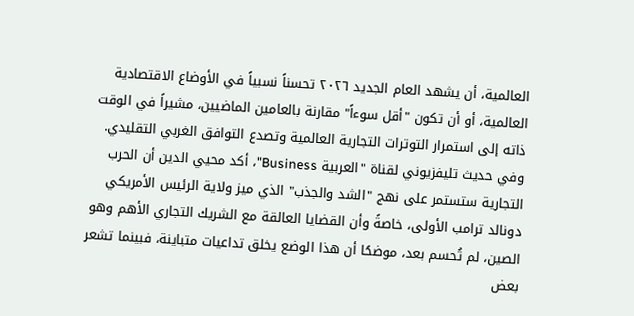العالمية، أن يشهد العام الجديد ٢٠٢٦ تحسناً نسبياً في الأوضاع الاقتصادية العالمية، أو أن تكون "أقل سوءاً" مقارنة بالعامين الماضيين، مشيراً في الوقت ذاته إلى استمرار التوترات التجارية العالمية وتصدع التوافق الغربي التقليدي. وفي حديث تليفزيوني لقناة "العربية Business"، أكد محيي الدين أن الحرب التجارية ستستمر على نهج "الشد والجذب" الذي ميز ولاية الرئيس الأمريكي دونالد ترامب الأولى، خاصةً وأن القضايا العالقة مع الشريك التجاري الأهم وهو الصين، لم تُحسم بعد، موضحًا أن هذا الوضع يخلق تداعيات متباينة، فبينما تشعر بعض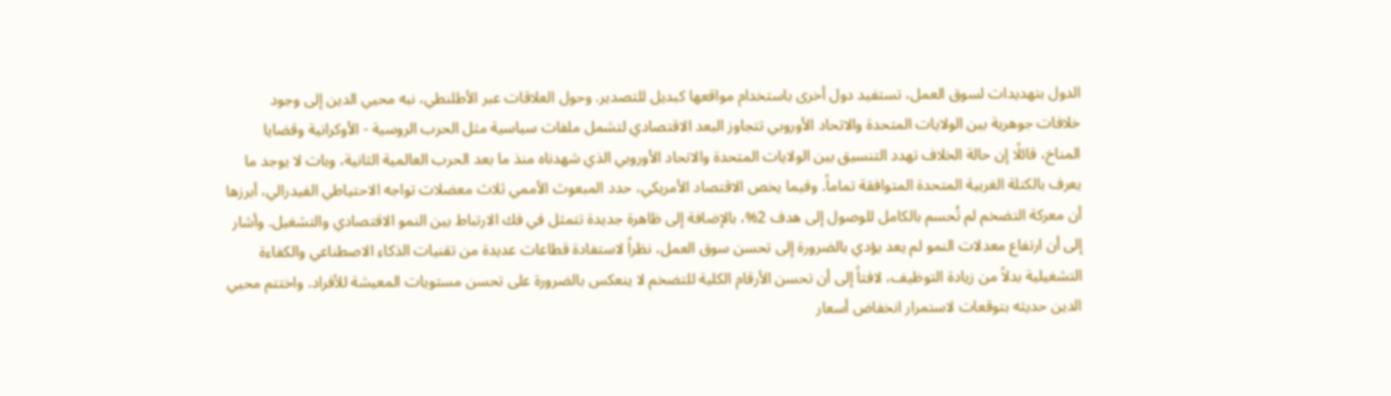الدول بتهديدات لسوق العمل، تستفيد دول أخرى باستخدام مواقعها كبديل للتصدير. وحول العلاقات عبر الأطلنطي، نبه محيي الدين إلى وجود خلافات جوهرية بين الولايات المتحدة والاتحاد الأوروبي تتجاوز البعد الاقتصادي لتشمل ملفات سياسية مثل الحرب الروسية - الأوكرانية وقضايا المناخ، قائلًا إن حالة الخلاف تهدد التنسيق بين الولايات المتحدة والاتحاد الأوروبي الذي شهدناه منذ ما بعد الحرب العالمية الثانية، وبات لا يوجد ما يعرف بالكتلة الغربية المتحدة المتوافقة تماماً. وفيما يخص الاقتصاد الأمريكي، حدد المبعوث الأممي ثلاث معضلات تواجه الاحتياطي الفيدرالي، أبرزها أن معركة التضخم لم تُحسم بالكامل للوصول إلى هدف 2%، بالإضافة إلى ظاهرة جديدة تتمثل في فك الارتباط بين النمو الاقتصادي والتشغيل. وأشار إلى أن ارتفاع معدلات النمو لم يعد يؤدي بالضرورة إلى تحسن سوق العمل، نظراً لاستفادة قطاعات عديدة من تقنيات الذكاء الاصطناعي والكفاءة التشغيلية بدلاً من زيادة التوظيف، لافتاً إلى أن تحسن الأرقام الكلية للتضخم لا ينعكس بالضرورة على تحسن مستويات المعيشة للأفراد. واختتم محيي الدين حديثه بتوقعات لاستمرار انخفاض أسعار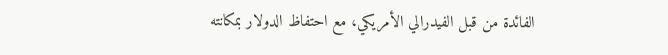الفائدة من قبل الفيدرالي الأمريكي، مع احتفاظ الدولار بمكانته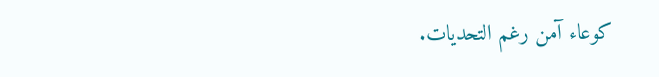كوعاء آمن رغم التحديات.